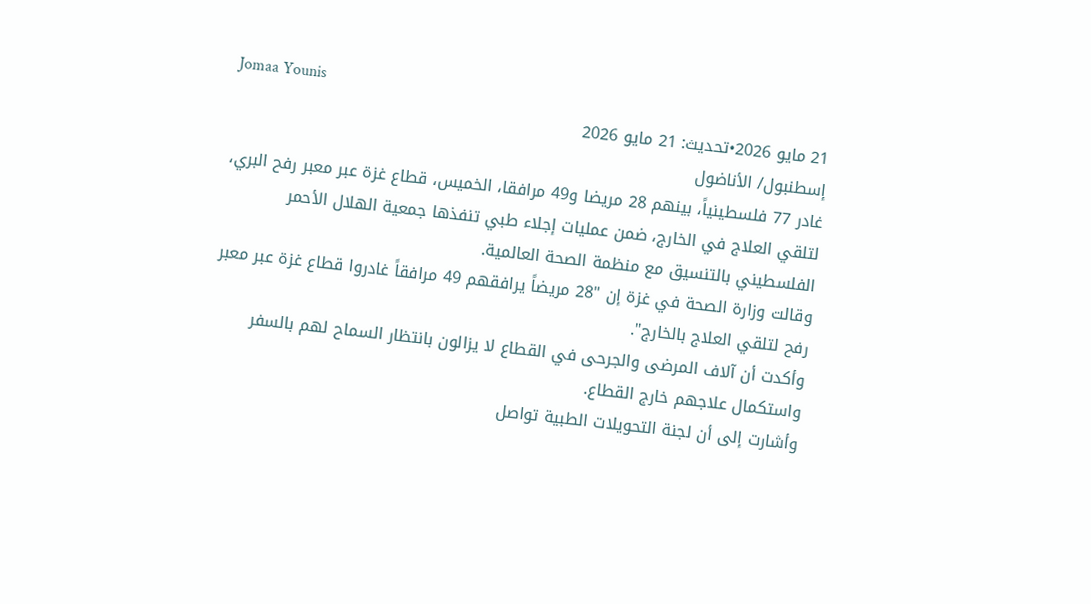Jomaa Younis
21 مايو 2026•تحديث: 21 مايو 2026
إسطنبول/ الأناضول
غادر 77 فلسطينياً، بينهم 28 مريضا و49 مرافقا، الخميس، قطاع غزة عبر معبر رفح البري، لتلقي العلاج في الخارج، ضمن عمليات إجلاء طبي تنفذها جمعية الهلال الأحمر الفلسطيني بالتنسيق مع منظمة الصحة العالمية.
وقالت وزارة الصحة في غزة إن "28 مريضاً يرافقهم 49 مرافقاً غادروا قطاع غزة عبر معبر رفح لتلقي العلاج بالخارج".
وأكدت أن آلاف المرضى والجرحى في القطاع لا يزالون بانتظار السماح لهم بالسفر واستكمال علاجهم خارج القطاع.
وأشارت إلى أن لجنة التحويلات الطبية تواصل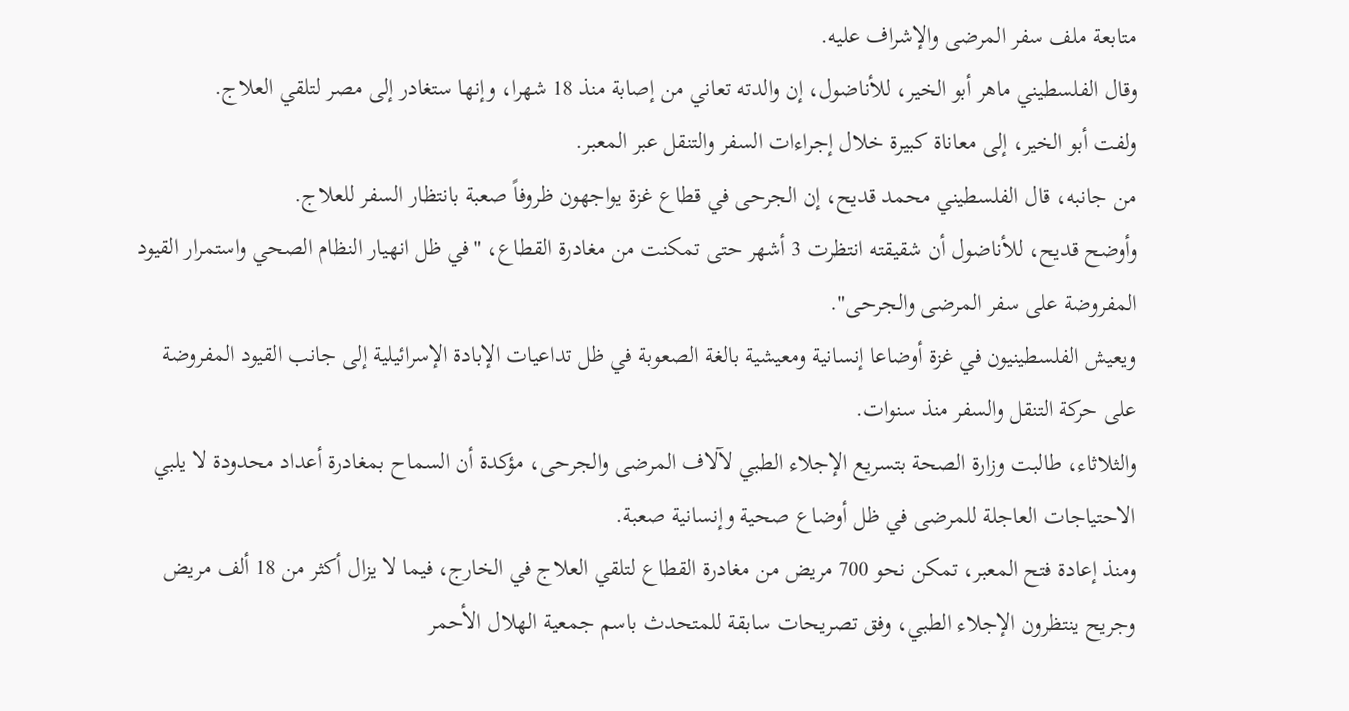متابعة ملف سفر المرضى والإشراف عليه.
وقال الفلسطيني ماهر أبو الخير، للأناضول، إن والدته تعاني من إصابة منذ 18 شهرا، وإنها ستغادر إلى مصر لتلقي العلاج.
ولفت أبو الخير، إلى معاناة كبيرة خلال إجراءات السفر والتنقل عبر المعبر.
من جانبه، قال الفلسطيني محمد قديح، إن الجرحى في قطاع غزة يواجهون ظروفاً صعبة بانتظار السفر للعلاج.
وأوضح قديح، للأناضول أن شقيقته انتظرت 3 أشهر حتى تمكنت من مغادرة القطاع، "في ظل انهيار النظام الصحي واستمرار القيود المفروضة على سفر المرضى والجرحى".
ويعيش الفلسطينيون في غزة أوضاعا إنسانية ومعيشية بالغة الصعوبة في ظل تداعيات الإبادة الإسرائيلية إلى جانب القيود المفروضة على حركة التنقل والسفر منذ سنوات.
والثلاثاء، طالبت وزارة الصحة بتسريع الإجلاء الطبي لآلاف المرضى والجرحى، مؤكدة أن السماح بمغادرة أعداد محدودة لا يلبي الاحتياجات العاجلة للمرضى في ظل أوضاع صحية وإنسانية صعبة.
ومنذ إعادة فتح المعبر، تمكن نحو 700 مريض من مغادرة القطاع لتلقي العلاج في الخارج، فيما لا يزال أكثر من 18 ألف مريض وجريح ينتظرون الإجلاء الطبي، وفق تصريحات سابقة للمتحدث باسم جمعية الهلال الأحمر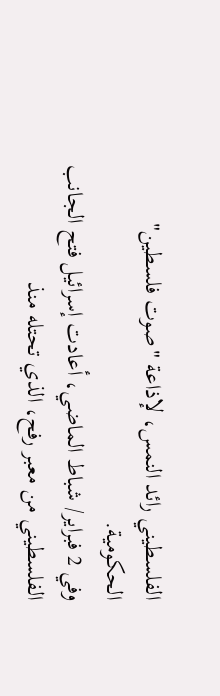الفلسطيني رائد النمس، لإذاعة "صوت فلسطين" الحكومية.
وفي 2 فبراير/ شباط الماضي، أعادت إسرائيل فتح الجانب الفلسطيني من معبر رفح، الذي تحتله منذ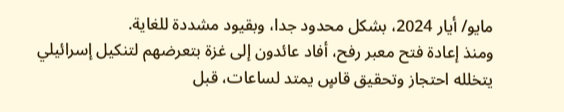مايو/ أيار 2024، بشكل محدود جدا، وبقيود مشددة للغاية.
ومنذ إعادة فتح معبر رفح، أفاد عائدون إلى غزة بتعرضهم لتنكيل إسرائيلي يتخلله احتجاز وتحقيق قاسٍ يمتد لساعات، قبل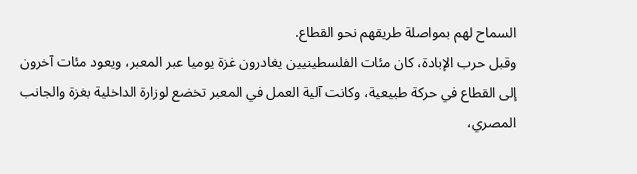السماح لهم بمواصلة طريقهم نحو القطاع.
وقبل حرب الإبادة، كان مئات الفلسطينيين يغادرون غزة يوميا عبر المعبر، ويعود مئات آخرون إلى القطاع في حركة طبيعية، وكانت آلية العمل في المعبر تخضع لوزارة الداخلية بغزة والجانب المصري،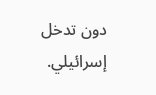دون تدخل إسرائيلي.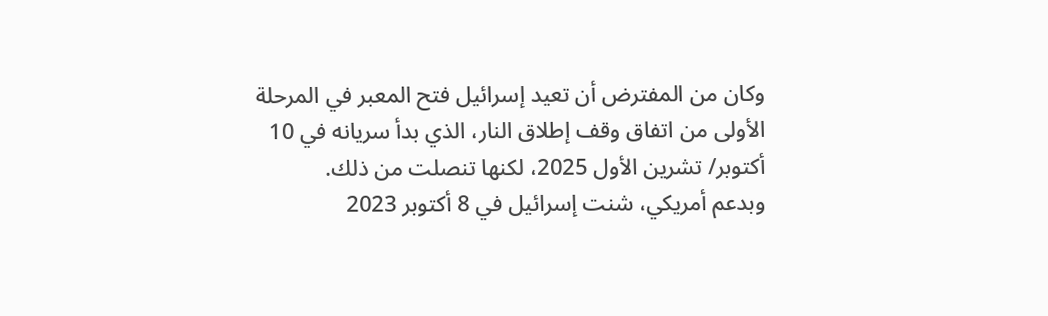وكان من المفترض أن تعيد إسرائيل فتح المعبر في المرحلة الأولى من اتفاق وقف إطلاق النار، الذي بدأ سريانه في 10 أكتوبر/ تشرين الأول 2025، لكنها تنصلت من ذلك.
وبدعم أمريكي، شنت إسرائيل في 8 أكتوبر 2023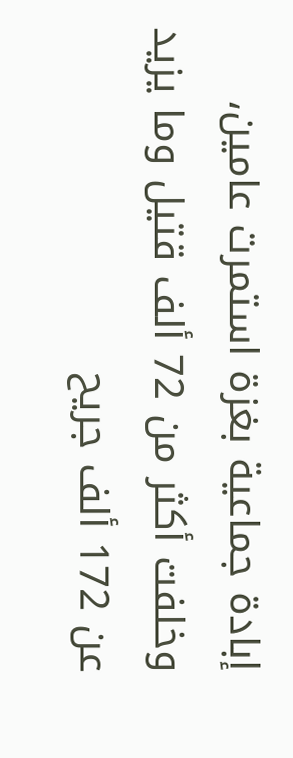إبادة جماعية بغزة استمرت عامين، وخلفت أكثر من 72 ألف قتيل وما يزيد عن 172 ألف جريح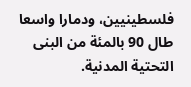فلسطينيين، ودمارا واسعا طال 90 بالمئة من البنى التحتية المدنية.